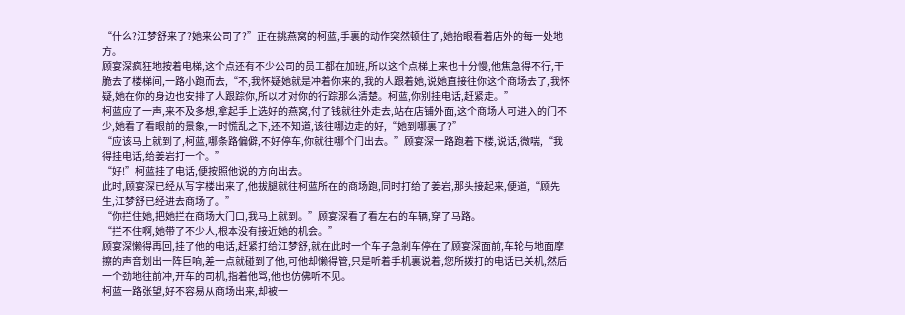“什么?江梦舒来了?她来公司了?”正在挑燕窝的柯蓝,手裏的动作突然顿住了,她抬眼看着店外的每一处地方。
顾宴深疯狂地按着电梯,这个点还有不少公司的员工都在加班,所以这个点梯上来也十分慢,他焦急得不行,干脆去了楼梯间,一路小跑而去,“不,我怀疑她就是冲着你来的,我的人跟着她,说她直接往你这个商场去了,我怀疑,她在你的身边也安排了人跟踪你,所以才对你的行踪那么清楚。柯蓝,你别挂电话,赶紧走。”
柯蓝应了一声,来不及多想,拿起手上选好的燕窝,付了钱就往外走去,站在店铺外面,这个商场人可进入的门不少,她看了看眼前的景象,一时慌乱之下,还不知道,该往哪边走的好,“她到哪裏了?”
“应该马上就到了,柯蓝,哪条路偏僻,不好停车,你就往哪个门出去。”顾宴深一路跑着下楼,说话,微喘,“我得挂电话,给姜岩打一个。”
“好!”柯蓝挂了电话,便按照他说的方向出去。
此时,顾宴深已经从写字楼出来了,他拔腿就往柯蓝所在的商场跑,同时打给了姜岩,那头接起来,便道,“顾先生,江梦舒已经进去商场了。”
“你拦住她,把她拦在商场大门口,我马上就到。”顾宴深看了看左右的车辆,穿了马路。
“拦不住啊,她带了不少人,根本没有接近她的机会。”
顾宴深懒得再回,挂了他的电话,赶紧打给江梦舒,就在此时一个车子急剎车停在了顾宴深面前,车轮与地面摩擦的声音划出一阵巨响,差一点就碰到了他,可他却懒得管,只是听着手机裏说着,您所拨打的电话已关机,然后一个劲地往前冲,开车的司机,指着他骂,他也仿佛听不见。
柯蓝一路张望,好不容易从商场出来,却被一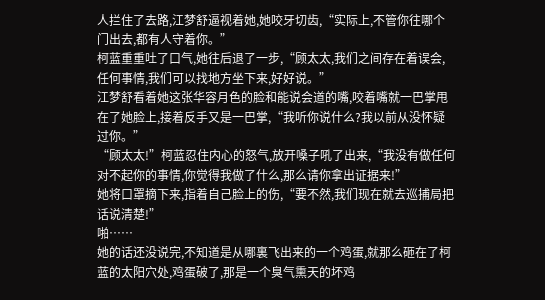人拦住了去路,江梦舒逼视着她,她咬牙切齿,“实际上,不管你往哪个门出去,都有人守着你。”
柯蓝重重吐了口气,她往后退了一步,“顾太太,我们之间存在着误会,任何事情,我们可以找地方坐下来,好好说。”
江梦舒看着她这张华容月色的脸和能说会道的嘴,咬着嘴就一巴掌甩在了她脸上,接着反手又是一巴掌,“我听你说什么?我以前从没怀疑过你。”
“顾太太!”柯蓝忍住内心的怒气,放开嗓子吼了出来,“我没有做任何对不起你的事情,你觉得我做了什么,那么请你拿出证据来!”
她将口罩摘下来,指着自己脸上的伤,“要不然,我们现在就去巡捕局把话说清楚!”
啪……
她的话还没说完,不知道是从哪裏飞出来的一个鸡蛋,就那么砸在了柯蓝的太阳穴处,鸡蛋破了,那是一个臭气熏天的坏鸡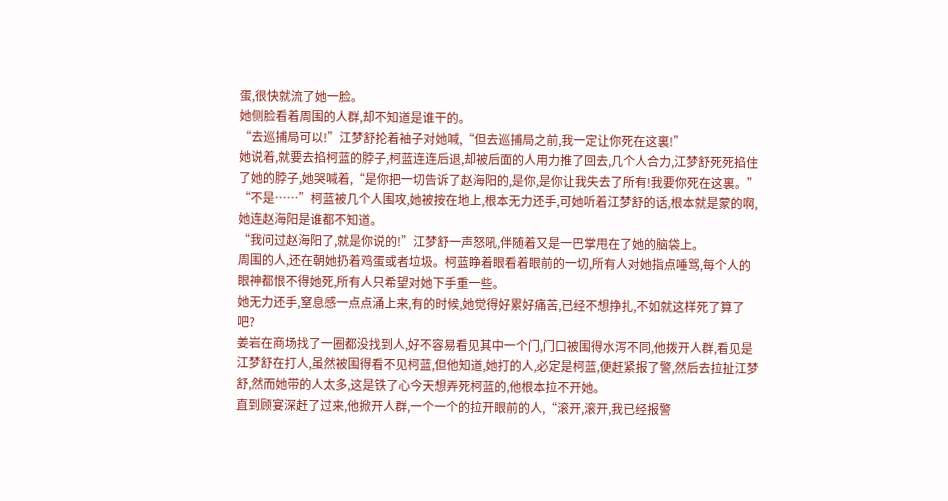蛋,很快就流了她一脸。
她侧脸看着周围的人群,却不知道是谁干的。
“去巡捕局可以!”江梦舒抡着袖子对她喊,“但去巡捕局之前,我一定让你死在这裏!”
她说着,就要去掐柯蓝的脖子,柯蓝连连后退,却被后面的人用力推了回去,几个人合力,江梦舒死死掐住了她的脖子,她哭喊着,“是你把一切告诉了赵海阳的,是你,是你让我失去了所有!我要你死在这裏。”
“不是……”柯蓝被几个人围攻,她被按在地上,根本无力还手,可她听着江梦舒的话,根本就是蒙的啊,她连赵海阳是谁都不知道。
“我问过赵海阳了,就是你说的!”江梦舒一声怒吼,伴随着又是一巴掌甩在了她的脑袋上。
周围的人,还在朝她扔着鸡蛋或者垃圾。柯蓝睁着眼看着眼前的一切,所有人对她指点唾骂,每个人的眼神都恨不得她死,所有人只希望对她下手重一些。
她无力还手,窒息感一点点涌上来,有的时候,她觉得好累好痛苦,已经不想挣扎,不如就这样死了算了吧?
姜岩在商场找了一圈都没找到人,好不容易看见其中一个门,门口被围得水泻不同,他拨开人群,看见是江梦舒在打人,虽然被围得看不见柯蓝,但他知道,她打的人,必定是柯蓝,便赶紧报了警,然后去拉扯江梦舒,然而她带的人太多,这是铁了心今天想弄死柯蓝的,他根本拉不开她。
直到顾宴深赶了过来,他掀开人群,一个一个的拉开眼前的人,“滚开,滚开,我已经报警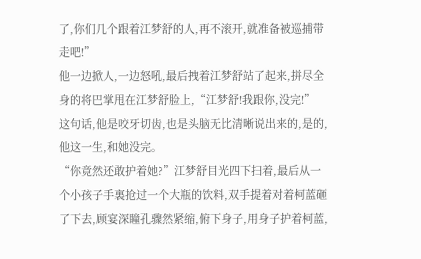了,你们几个跟着江梦舒的人,再不滚开,就准备被巡捕带走吧!”
他一边掀人,一边怒吼,最后拽着江梦舒站了起来,拼尽全身的将巴掌甩在江梦舒脸上,“江梦舒!我跟你,没完!”
这句话,他是咬牙切齿,也是头脑无比清晰说出来的,是的,他这一生,和她没完。
“你竟然还敢护着她?”江梦舒目光四下扫着,最后从一个小孩子手裏抢过一个大瓶的饮料,双手提着对着柯蓝砸了下去,顾宴深瞳孔骤然紧缩,俯下身子,用身子护着柯蓝,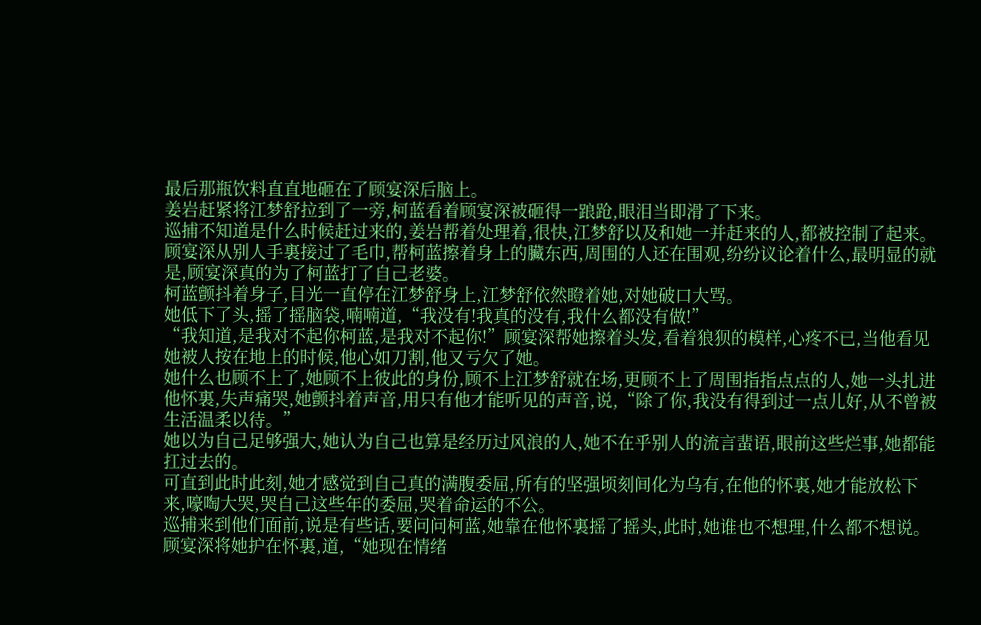最后那瓶饮料直直地砸在了顾宴深后脑上。
姜岩赶紧将江梦舒拉到了一旁,柯蓝看着顾宴深被砸得一踉跄,眼泪当即滑了下来。
巡捕不知道是什么时候赶过来的,姜岩帮着处理着,很快,江梦舒以及和她一并赶来的人,都被控制了起来。
顾宴深从别人手裏接过了毛巾,帮柯蓝擦着身上的臟东西,周围的人还在围观,纷纷议论着什么,最明显的就是,顾宴深真的为了柯蓝打了自己老婆。
柯蓝颤抖着身子,目光一直停在江梦舒身上,江梦舒依然瞪着她,对她破口大骂。
她低下了头,摇了摇脑袋,喃喃道,“我没有!我真的没有,我什么都没有做!”
“我知道,是我对不起你柯蓝,是我对不起你!”顾宴深帮她擦着头发,看着狼狈的模样,心疼不已,当他看见她被人按在地上的时候,他心如刀割,他又亏欠了她。
她什么也顾不上了,她顾不上彼此的身份,顾不上江梦舒就在场,更顾不上了周围指指点点的人,她一头扎进他怀裏,失声痛哭,她颤抖着声音,用只有他才能听见的声音,说,“除了你,我没有得到过一点儿好,从不曾被生活温柔以待。”
她以为自己足够强大,她认为自己也算是经历过风浪的人,她不在乎别人的流言蜚语,眼前这些烂事,她都能扛过去的。
可直到此时此刻,她才感觉到自己真的满腹委屈,所有的坚强顷刻间化为乌有,在他的怀裏,她才能放松下来,嚎啕大哭,哭自己这些年的委屈,哭着命运的不公。
巡捕来到他们面前,说是有些话,要问问柯蓝,她靠在他怀裏摇了摇头,此时,她谁也不想理,什么都不想说。
顾宴深将她护在怀裏,道,“她现在情绪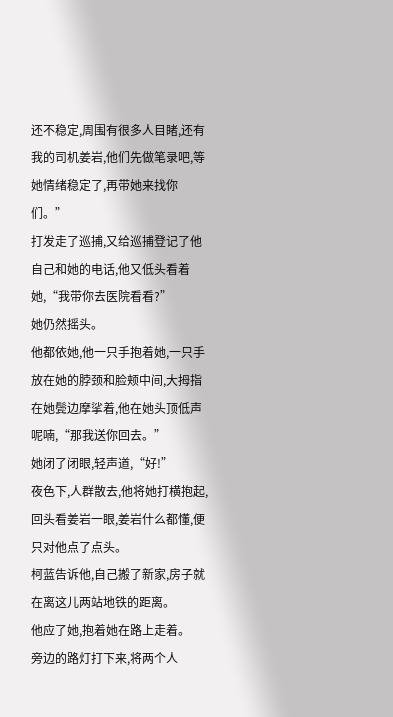还不稳定,周围有很多人目睹,还有我的司机姜岩,他们先做笔录吧,等她情绪稳定了,再带她来找你们。”
打发走了巡捕,又给巡捕登记了他自己和她的电话,他又低头看着她,“我带你去医院看看?”
她仍然摇头。
他都依她,他一只手抱着她,一只手放在她的脖颈和脸颊中间,大拇指在她鬓边摩挲着,他在她头顶低声呢喃,“那我送你回去。”
她闭了闭眼,轻声道,“好!”
夜色下,人群散去,他将她打横抱起,回头看姜岩一眼,姜岩什么都懂,便只对他点了点头。
柯蓝告诉他,自己搬了新家,房子就在离这儿两站地铁的距离。
他应了她,抱着她在路上走着。
旁边的路灯打下来,将两个人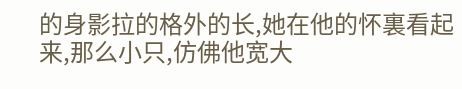的身影拉的格外的长,她在他的怀裏看起来,那么小只,仿佛他宽大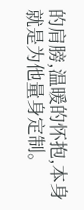的肩膀,温暖的怀抱,本身就是为他量身定制。